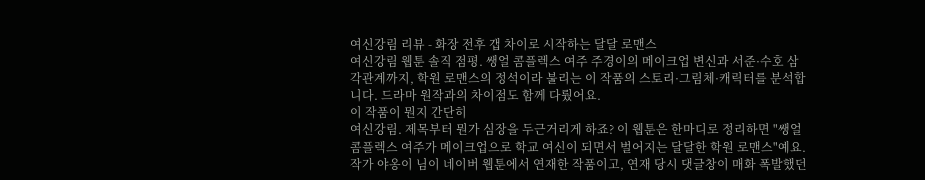여신강림 리뷰 - 화장 전후 갭 차이로 시작하는 달달 로맨스
여신강림 웹툰 솔직 점평. 쌩얼 콤플렉스 여주 주경이의 메이크업 변신과 서준·수호 삼각관계까지, 학원 로맨스의 정석이라 불리는 이 작품의 스토리·그림체·캐릭터를 분석합니다. 드라마 원작과의 차이점도 함께 다뤘어요.
이 작품이 뭔지 간단히
여신강림. 제목부터 뭔가 심장을 두근거리게 하죠? 이 웹툰은 한마디로 정리하면 "쌩얼 콤플렉스 여주가 메이크업으로 학교 여신이 되면서 벌어지는 달달한 학원 로맨스"예요. 작가 야옹이 님이 네이버 웹툰에서 연재한 작품이고, 연재 당시 댓글창이 매화 폭발했던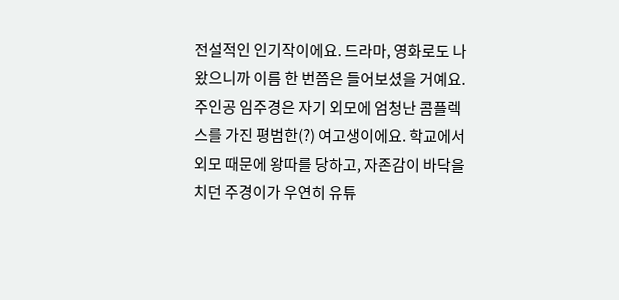전설적인 인기작이에요. 드라마, 영화로도 나왔으니까 이름 한 번쯤은 들어보셨을 거예요.
주인공 임주경은 자기 외모에 엄청난 콤플렉스를 가진 평범한(?) 여고생이에요. 학교에서 외모 때문에 왕따를 당하고, 자존감이 바닥을 치던 주경이가 우연히 유튜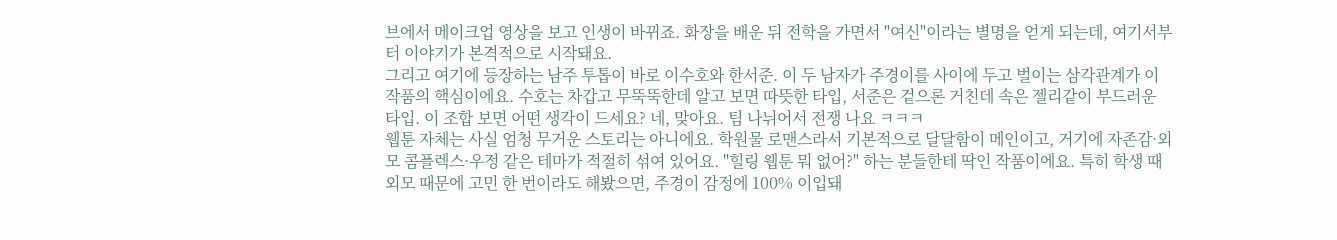브에서 메이크업 영상을 보고 인생이 바뀌죠. 화장을 배운 뒤 전학을 가면서 "여신"이라는 별명을 얻게 되는데, 여기서부터 이야기가 본격적으로 시작돼요.
그리고 여기에 등장하는 남주 투톱이 바로 이수호와 한서준. 이 두 남자가 주경이를 사이에 두고 벌이는 삼각관계가 이 작품의 핵심이에요. 수호는 차갑고 무뚝뚝한데 알고 보면 따뜻한 타입, 서준은 겉으론 거친데 속은 젤리같이 부드러운 타입. 이 조합 보면 어떤 생각이 드세요? 네, 맞아요. 팀 나뉘어서 전쟁 나요 ㅋㅋㅋ
웹툰 자체는 사실 엄청 무거운 스토리는 아니에요. 학원물 로맨스라서 기본적으로 달달함이 메인이고, 거기에 자존감·외모 콤플렉스·우정 같은 테마가 적절히 섞여 있어요. "힐링 웹툰 뭐 없어?" 하는 분들한테 딱인 작품이에요. 특히 학생 때 외모 때문에 고민 한 번이라도 해봤으면, 주경이 감정에 100% 이입돼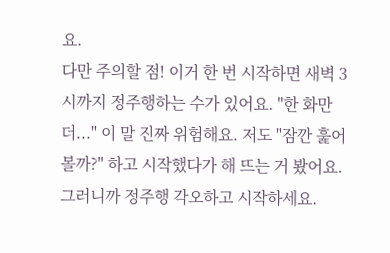요.
다만 주의할 점! 이거 한 번 시작하면 새벽 3시까지 정주행하는 수가 있어요. "한 화만 더..." 이 말 진짜 위험해요. 저도 "잠깐 훑어볼까?" 하고 시작했다가 해 뜨는 거 봤어요. 그러니까 정주행 각오하고 시작하세요.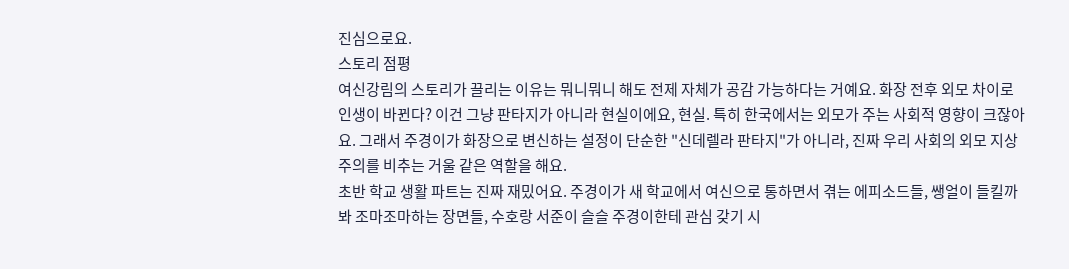진심으로요.
스토리 점평
여신강림의 스토리가 끌리는 이유는 뭐니뭐니 해도 전제 자체가 공감 가능하다는 거예요. 화장 전후 외모 차이로 인생이 바뀐다? 이건 그냥 판타지가 아니라 현실이에요, 현실. 특히 한국에서는 외모가 주는 사회적 영향이 크잖아요. 그래서 주경이가 화장으로 변신하는 설정이 단순한 "신데렐라 판타지"가 아니라, 진짜 우리 사회의 외모 지상주의를 비추는 거울 같은 역할을 해요.
초반 학교 생활 파트는 진짜 재밌어요. 주경이가 새 학교에서 여신으로 통하면서 겪는 에피소드들, 쌩얼이 들킬까 봐 조마조마하는 장면들, 수호랑 서준이 슬슬 주경이한테 관심 갖기 시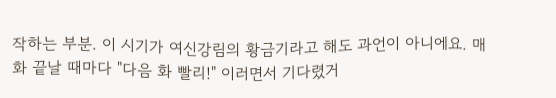작하는 부분. 이 시기가 여신강림의 황금기라고 해도 과언이 아니에요. 매화 끝날 때마다 "다음 화 빨리!" 이러면서 기다렸거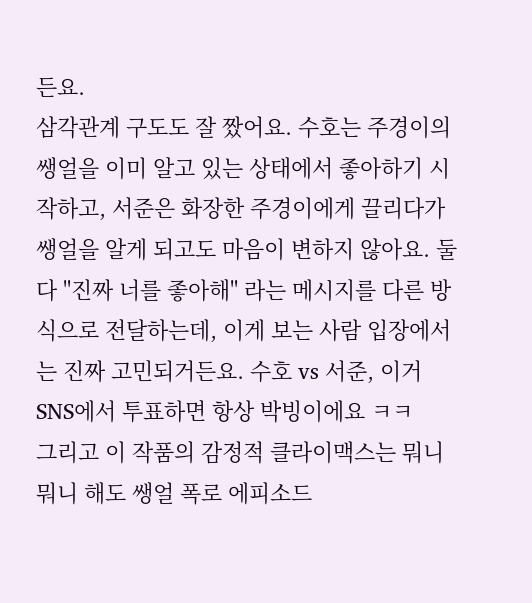든요.
삼각관계 구도도 잘 짰어요. 수호는 주경이의 쌩얼을 이미 알고 있는 상태에서 좋아하기 시작하고, 서준은 화장한 주경이에게 끌리다가 쌩얼을 알게 되고도 마음이 변하지 않아요. 둘 다 "진짜 너를 좋아해" 라는 메시지를 다른 방식으로 전달하는데, 이게 보는 사람 입장에서는 진짜 고민되거든요. 수호 vs 서준, 이거 SNS에서 투표하면 항상 박빙이에요 ㅋㅋ
그리고 이 작품의 감정적 클라이맥스는 뭐니뭐니 해도 쌩얼 폭로 에피소드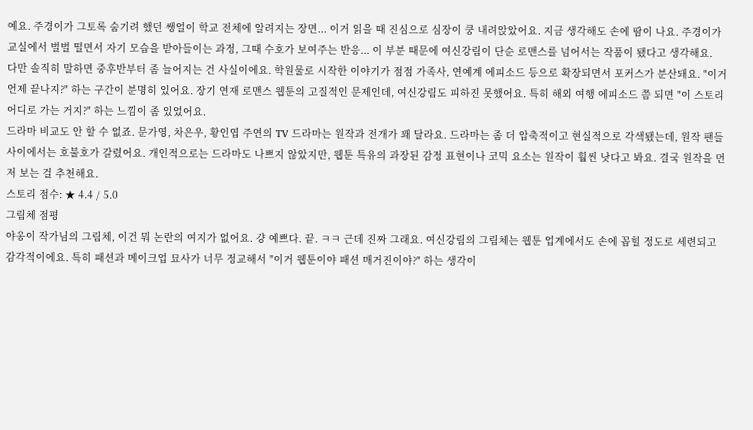예요. 주경이가 그토록 숨기려 했던 쌩얼이 학교 전체에 알려지는 장면... 이거 읽을 때 진심으로 심장이 쿵 내려앉았어요. 지금 생각해도 손에 땀이 나요. 주경이가 교실에서 벌벌 떨면서 자기 모습을 받아들이는 과정, 그때 수호가 보여주는 반응... 이 부분 때문에 여신강림이 단순 로맨스를 넘어서는 작품이 됐다고 생각해요.
다만 솔직히 말하면 중후반부터 좀 늘어지는 건 사실이에요. 학원물로 시작한 이야기가 점점 가족사, 연예계 에피소드 등으로 확장되면서 포커스가 분산돼요. "이거 언제 끝나지?" 하는 구간이 분명히 있어요. 장기 연재 로맨스 웹툰의 고질적인 문제인데, 여신강림도 피하진 못했어요. 특히 해외 여행 에피소드 쯤 되면 "이 스토리 어디로 가는 거지?" 하는 느낌이 좀 있었어요.
드라마 비교도 안 할 수 없죠. 문가영, 차은우, 황인엽 주연의 TV 드라마는 원작과 전개가 꽤 달라요. 드라마는 좀 더 압축적이고 현실적으로 각색됐는데, 원작 팬들 사이에서는 호불호가 갈렸어요. 개인적으로는 드라마도 나쁘지 않았지만, 웹툰 특유의 과장된 감정 표현이나 코믹 요소는 원작이 훨씬 낫다고 봐요. 결국 원작을 먼저 보는 걸 추천해요.
스토리 점수: ★ 4.4 / 5.0
그림체 점평
야옹이 작가님의 그림체, 이건 뭐 논란의 여지가 없어요. 걍 예쁘다. 끝. ㅋㅋ 근데 진짜 그래요. 여신강림의 그림체는 웹툰 업계에서도 손에 꼽힐 정도로 세련되고 감각적이에요. 특히 패션과 메이크업 묘사가 너무 정교해서 "이거 웹툰이야 패션 매거진이야?" 하는 생각이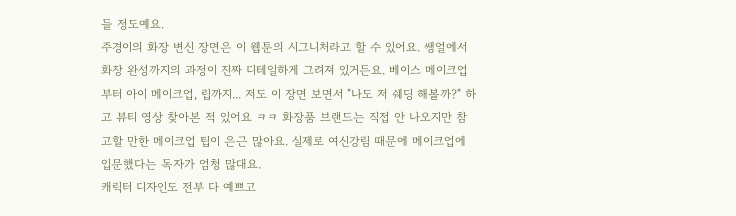들 정도예요.
주경이의 화장 변신 장면은 이 웹툰의 시그니처라고 할 수 있어요. 쌩얼에서 화장 완성까지의 과정이 진짜 디테일하게 그려져 있거든요. 베이스 메이크업부터 아이 메이크업, 립까지... 저도 이 장면 보면서 "나도 저 쉐딩 해볼까?" 하고 뷰티 영상 찾아본 적 있어요 ㅋㅋ 화장품 브랜드는 직접 안 나오지만 참고할 만한 메이크업 팁이 은근 많아요. 실제로 여신강림 때문에 메이크업에 입문했다는 독자가 엄청 많대요.
캐릭터 디자인도 전부 다 예쁘고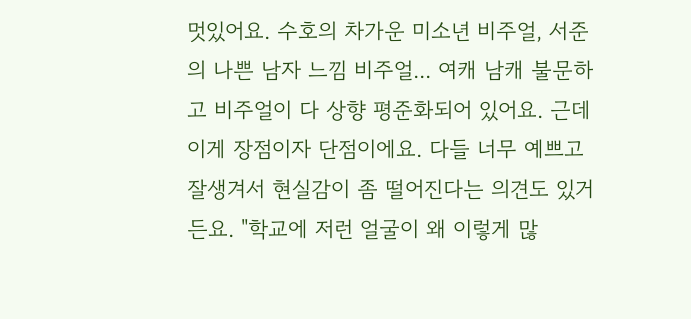멋있어요. 수호의 차가운 미소년 비주얼, 서준의 나쁜 남자 느낌 비주얼... 여캐 남캐 불문하고 비주얼이 다 상향 평준화되어 있어요. 근데 이게 장점이자 단점이에요. 다들 너무 예쁘고 잘생겨서 현실감이 좀 떨어진다는 의견도 있거든요. "학교에 저런 얼굴이 왜 이렇게 많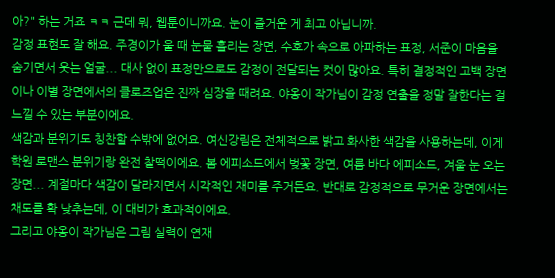아?" 하는 거죠 ㅋㅋ 근데 뭐, 웹툰이니까요. 눈이 즐거운 게 최고 아닙니까.
감정 표현도 잘 해요. 주경이가 울 때 눈물 흘리는 장면, 수호가 속으로 아파하는 표정, 서준이 마음을 숨기면서 웃는 얼굴... 대사 없이 표정만으로도 감정이 전달되는 컷이 많아요. 특히 결정적인 고백 장면이나 이별 장면에서의 클로즈업은 진짜 심장을 때려요. 야옹이 작가님이 감정 연출을 정말 잘한다는 걸 느낄 수 있는 부분이에요.
색감과 분위기도 칭찬할 수밖에 없어요. 여신강림은 전체적으로 밝고 화사한 색감을 사용하는데, 이게 학원 로맨스 분위기랑 완전 찰떡이에요. 봄 에피소드에서 벚꽃 장면, 여름 바다 에피소드, 겨울 눈 오는 장면... 계절마다 색감이 달라지면서 시각적인 재미를 주거든요. 반대로 감정적으로 무거운 장면에서는 채도를 확 낮추는데, 이 대비가 효과적이에요.
그리고 야옹이 작가님은 그림 실력이 연재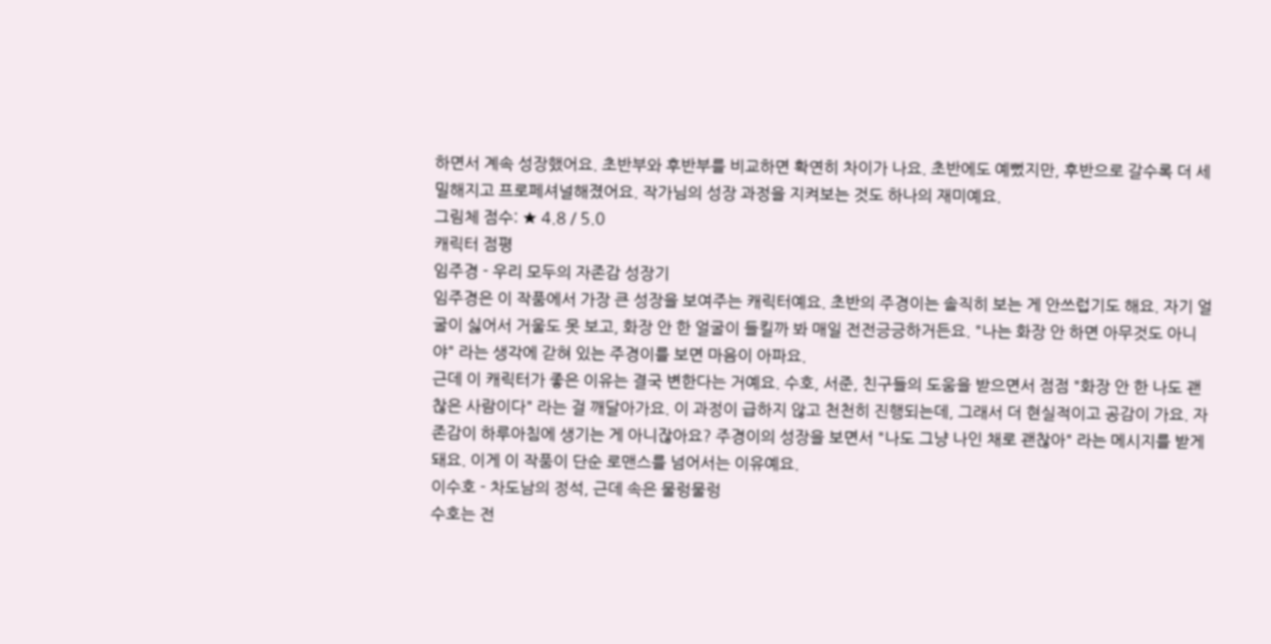하면서 계속 성장했어요. 초반부와 후반부를 비교하면 확연히 차이가 나요. 초반에도 예뻤지만, 후반으로 갈수록 더 세밀해지고 프로페셔널해졌어요. 작가님의 성장 과정을 지켜보는 것도 하나의 재미예요.
그림체 점수: ★ 4.8 / 5.0
캐릭터 점평
임주경 - 우리 모두의 자존감 성장기
임주경은 이 작품에서 가장 큰 성장을 보여주는 캐릭터예요. 초반의 주경이는 솔직히 보는 게 안쓰럽기도 해요. 자기 얼굴이 싫어서 거울도 못 보고, 화장 안 한 얼굴이 들킬까 봐 매일 전전긍긍하거든요. "나는 화장 안 하면 아무것도 아니야" 라는 생각에 갇혀 있는 주경이를 보면 마음이 아파요.
근데 이 캐릭터가 좋은 이유는 결국 변한다는 거예요. 수호, 서준, 친구들의 도움을 받으면서 점점 "화장 안 한 나도 괜찮은 사람이다" 라는 걸 깨달아가요. 이 과정이 급하지 않고 천천히 진행되는데, 그래서 더 현실적이고 공감이 가요. 자존감이 하루아침에 생기는 게 아니잖아요? 주경이의 성장을 보면서 "나도 그냥 나인 채로 괜찮아" 라는 메시지를 받게 돼요. 이게 이 작품이 단순 로맨스를 넘어서는 이유예요.
이수호 - 차도남의 정석, 근데 속은 물렁물렁
수호는 전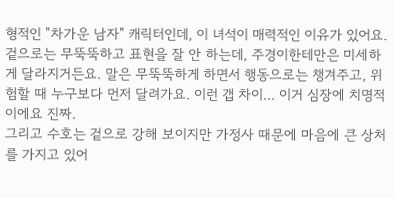형적인 "차가운 남자" 캐릭터인데, 이 녀석이 매력적인 이유가 있어요. 겉으로는 무뚝뚝하고 표현을 잘 안 하는데, 주경이한테만은 미세하게 달라지거든요. 말은 무뚝뚝하게 하면서 행동으로는 챙겨주고, 위험할 때 누구보다 먼저 달려가요. 이런 갭 차이... 이거 심장에 치명적이에요 진짜.
그리고 수호는 겉으로 강해 보이지만 가정사 때문에 마음에 큰 상처를 가지고 있어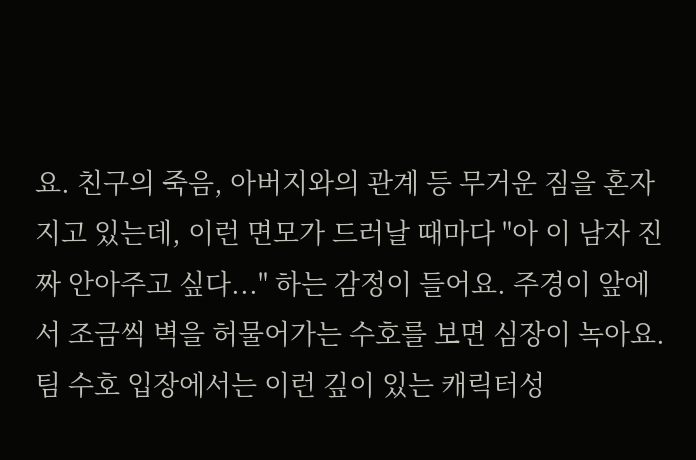요. 친구의 죽음, 아버지와의 관계 등 무거운 짐을 혼자 지고 있는데, 이런 면모가 드러날 때마다 "아 이 남자 진짜 안아주고 싶다..." 하는 감정이 들어요. 주경이 앞에서 조금씩 벽을 허물어가는 수호를 보면 심장이 녹아요. 팀 수호 입장에서는 이런 깊이 있는 캐릭터성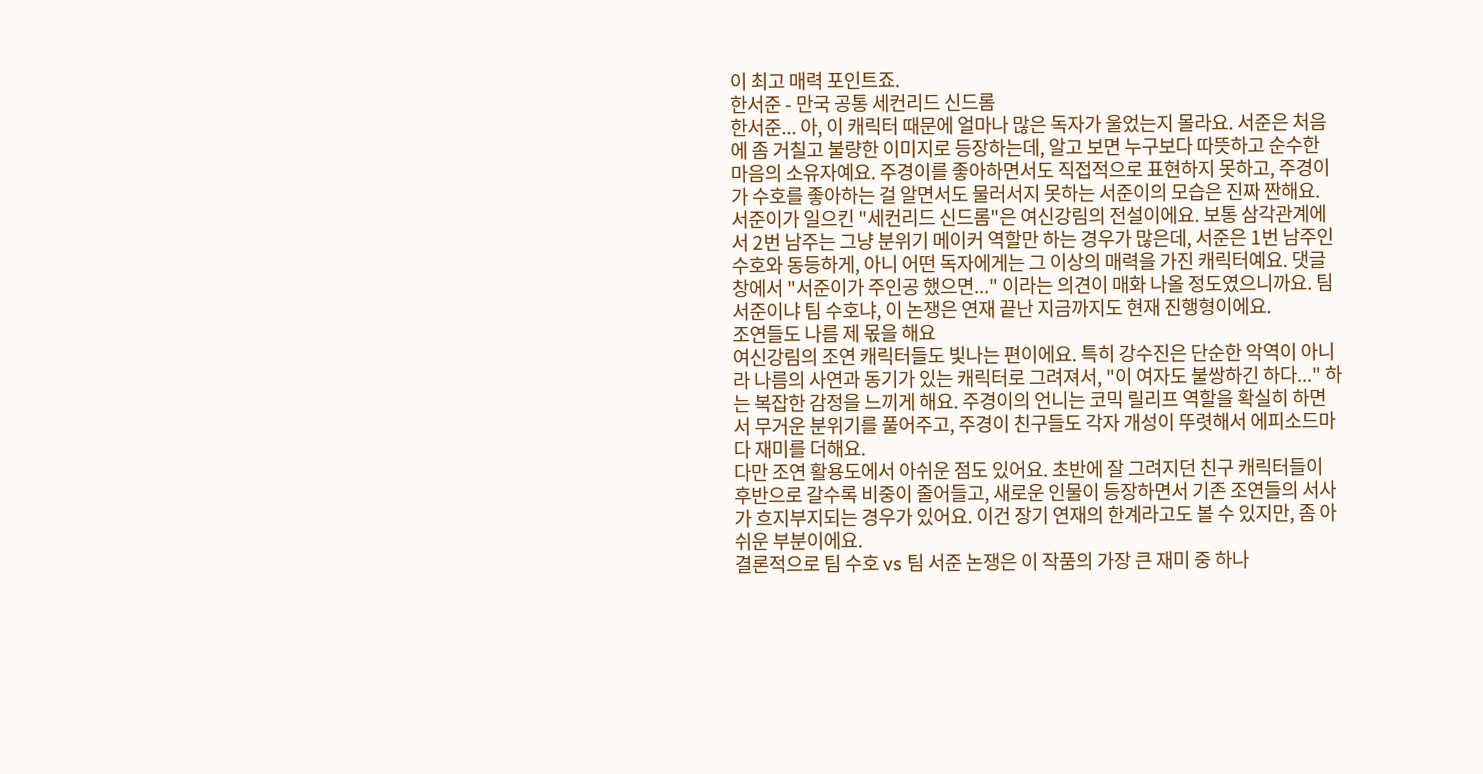이 최고 매력 포인트죠.
한서준 - 만국 공통 세컨리드 신드롬
한서준... 아, 이 캐릭터 때문에 얼마나 많은 독자가 울었는지 몰라요. 서준은 처음에 좀 거칠고 불량한 이미지로 등장하는데, 알고 보면 누구보다 따뜻하고 순수한 마음의 소유자예요. 주경이를 좋아하면서도 직접적으로 표현하지 못하고, 주경이가 수호를 좋아하는 걸 알면서도 물러서지 못하는 서준이의 모습은 진짜 짠해요.
서준이가 일으킨 "세컨리드 신드롬"은 여신강림의 전설이에요. 보통 삼각관계에서 2번 남주는 그냥 분위기 메이커 역할만 하는 경우가 많은데, 서준은 1번 남주인 수호와 동등하게, 아니 어떤 독자에게는 그 이상의 매력을 가진 캐릭터예요. 댓글창에서 "서준이가 주인공 했으면..." 이라는 의견이 매화 나올 정도였으니까요. 팀 서준이냐 팀 수호냐, 이 논쟁은 연재 끝난 지금까지도 현재 진행형이에요.
조연들도 나름 제 몫을 해요
여신강림의 조연 캐릭터들도 빛나는 편이에요. 특히 강수진은 단순한 악역이 아니라 나름의 사연과 동기가 있는 캐릭터로 그려져서, "이 여자도 불쌍하긴 하다..." 하는 복잡한 감정을 느끼게 해요. 주경이의 언니는 코믹 릴리프 역할을 확실히 하면서 무거운 분위기를 풀어주고, 주경이 친구들도 각자 개성이 뚜렷해서 에피소드마다 재미를 더해요.
다만 조연 활용도에서 아쉬운 점도 있어요. 초반에 잘 그려지던 친구 캐릭터들이 후반으로 갈수록 비중이 줄어들고, 새로운 인물이 등장하면서 기존 조연들의 서사가 흐지부지되는 경우가 있어요. 이건 장기 연재의 한계라고도 볼 수 있지만, 좀 아쉬운 부분이에요.
결론적으로 팀 수호 vs 팀 서준 논쟁은 이 작품의 가장 큰 재미 중 하나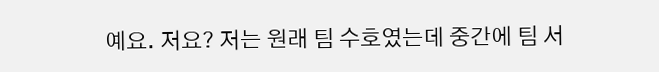예요. 저요? 저는 원래 팀 수호였는데 중간에 팀 서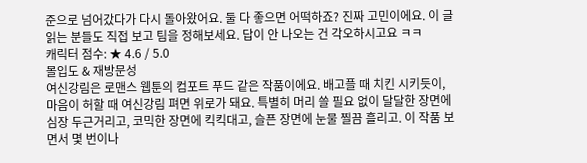준으로 넘어갔다가 다시 돌아왔어요. 둘 다 좋으면 어떡하죠? 진짜 고민이에요. 이 글 읽는 분들도 직접 보고 팀을 정해보세요. 답이 안 나오는 건 각오하시고요 ㅋㅋ
캐릭터 점수: ★ 4.6 / 5.0
몰입도 & 재방문성
여신강림은 로맨스 웹툰의 컴포트 푸드 같은 작품이에요. 배고플 때 치킨 시키듯이, 마음이 허할 때 여신강림 펴면 위로가 돼요. 특별히 머리 쓸 필요 없이 달달한 장면에 심장 두근거리고, 코믹한 장면에 킥킥대고, 슬픈 장면에 눈물 찔끔 흘리고. 이 작품 보면서 몇 번이나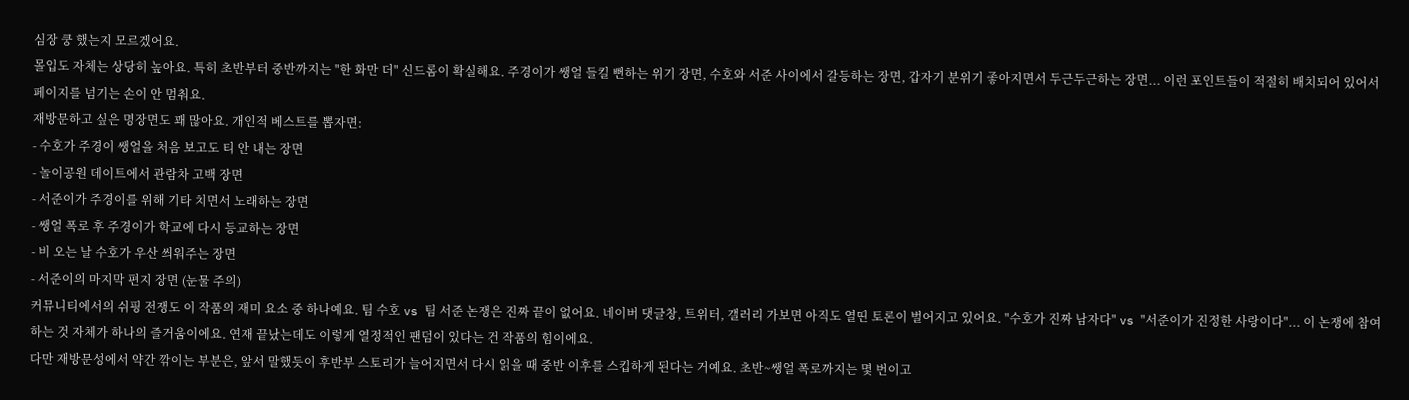심장 쿵 했는지 모르겠어요.
몰입도 자체는 상당히 높아요. 특히 초반부터 중반까지는 "한 화만 더" 신드롬이 확실해요. 주경이가 쌩얼 들킬 뻔하는 위기 장면, 수호와 서준 사이에서 갈등하는 장면, 갑자기 분위기 좋아지면서 두근두근하는 장면... 이런 포인트들이 적절히 배치되어 있어서 페이지를 넘기는 손이 안 멈춰요.
재방문하고 싶은 명장면도 꽤 많아요. 개인적 베스트를 뽑자면:
- 수호가 주경이 쌩얼을 처음 보고도 티 안 내는 장면
- 놀이공원 데이트에서 관람차 고백 장면
- 서준이가 주경이를 위해 기타 치면서 노래하는 장면
- 쌩얼 폭로 후 주경이가 학교에 다시 등교하는 장면
- 비 오는 날 수호가 우산 씌워주는 장면
- 서준이의 마지막 편지 장면 (눈물 주의)
커뮤니티에서의 쉬핑 전쟁도 이 작품의 재미 요소 중 하나예요. 팀 수호 vs 팀 서준 논쟁은 진짜 끝이 없어요. 네이버 댓글창, 트위터, 갤러리 가보면 아직도 열띤 토론이 벌어지고 있어요. "수호가 진짜 남자다" vs "서준이가 진정한 사랑이다"... 이 논쟁에 참여하는 것 자체가 하나의 즐거움이에요. 연재 끝났는데도 이렇게 열정적인 팬덤이 있다는 건 작품의 힘이에요.
다만 재방문성에서 약간 깎이는 부분은, 앞서 말했듯이 후반부 스토리가 늘어지면서 다시 읽을 때 중반 이후를 스킵하게 된다는 거예요. 초반~쌩얼 폭로까지는 몇 번이고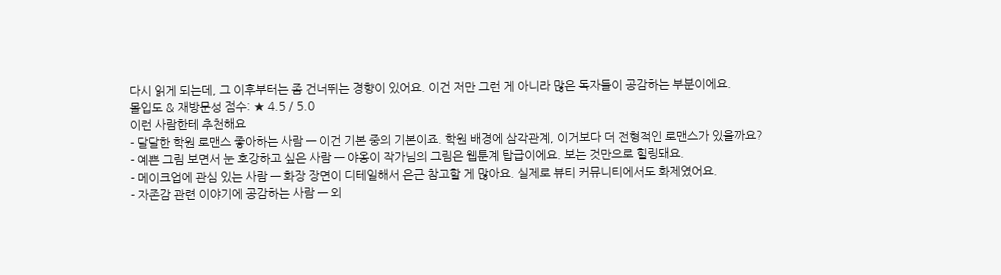다시 읽게 되는데, 그 이후부터는 좀 건너뛰는 경향이 있어요. 이건 저만 그런 게 아니라 많은 독자들이 공감하는 부분이에요.
몰입도 & 재방문성 점수: ★ 4.5 / 5.0
이런 사람한테 추천해요
- 달달한 학원 로맨스 좋아하는 사람 — 이건 기본 중의 기본이죠. 학원 배경에 삼각관계, 이거보다 더 전형적인 로맨스가 있을까요?
- 예쁜 그림 보면서 눈 호강하고 싶은 사람 — 야옹이 작가님의 그림은 웹툰계 탑급이에요. 보는 것만으로 힐링돼요.
- 메이크업에 관심 있는 사람 — 화장 장면이 디테일해서 은근 참고할 게 많아요. 실제로 뷰티 커뮤니티에서도 화제였어요.
- 자존감 관련 이야기에 공감하는 사람 — 외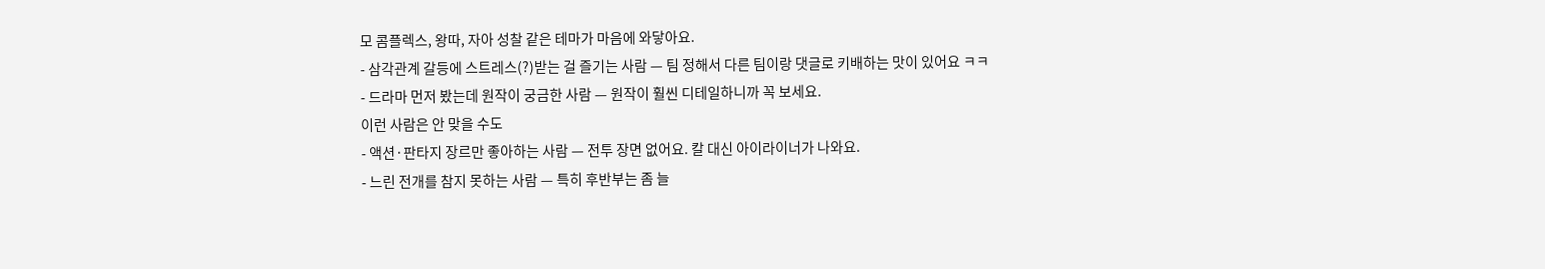모 콤플렉스, 왕따, 자아 성찰 같은 테마가 마음에 와닿아요.
- 삼각관계 갈등에 스트레스(?)받는 걸 즐기는 사람 — 팀 정해서 다른 팀이랑 댓글로 키배하는 맛이 있어요 ㅋㅋ
- 드라마 먼저 봤는데 원작이 궁금한 사람 — 원작이 훨씬 디테일하니까 꼭 보세요.
이런 사람은 안 맞을 수도
- 액션·판타지 장르만 좋아하는 사람 — 전투 장면 없어요. 칼 대신 아이라이너가 나와요.
- 느린 전개를 참지 못하는 사람 — 특히 후반부는 좀 늘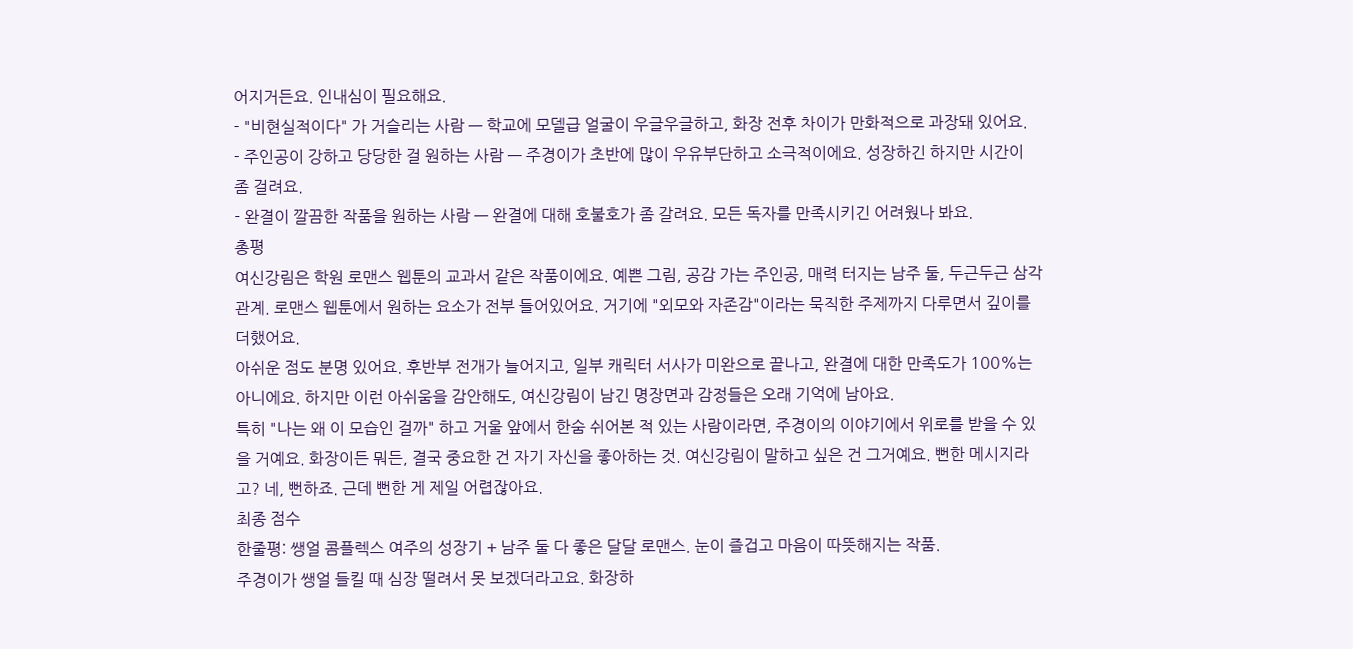어지거든요. 인내심이 필요해요.
- "비현실적이다" 가 거슬리는 사람 — 학교에 모델급 얼굴이 우글우글하고, 화장 전후 차이가 만화적으로 과장돼 있어요.
- 주인공이 강하고 당당한 걸 원하는 사람 — 주경이가 초반에 많이 우유부단하고 소극적이에요. 성장하긴 하지만 시간이 좀 걸려요.
- 완결이 깔끔한 작품을 원하는 사람 — 완결에 대해 호불호가 좀 갈려요. 모든 독자를 만족시키긴 어려웠나 봐요.
총평
여신강림은 학원 로맨스 웹툰의 교과서 같은 작품이에요. 예쁜 그림, 공감 가는 주인공, 매력 터지는 남주 둘, 두근두근 삼각관계. 로맨스 웹툰에서 원하는 요소가 전부 들어있어요. 거기에 "외모와 자존감"이라는 묵직한 주제까지 다루면서 깊이를 더했어요.
아쉬운 점도 분명 있어요. 후반부 전개가 늘어지고, 일부 캐릭터 서사가 미완으로 끝나고, 완결에 대한 만족도가 100%는 아니에요. 하지만 이런 아쉬움을 감안해도, 여신강림이 남긴 명장면과 감정들은 오래 기억에 남아요.
특히 "나는 왜 이 모습인 걸까" 하고 거울 앞에서 한숨 쉬어본 적 있는 사람이라면, 주경이의 이야기에서 위로를 받을 수 있을 거예요. 화장이든 뭐든, 결국 중요한 건 자기 자신을 좋아하는 것. 여신강림이 말하고 싶은 건 그거예요. 뻔한 메시지라고? 네, 뻔하죠. 근데 뻔한 게 제일 어렵잖아요.
최종 점수
한줄평: 쌩얼 콤플렉스 여주의 성장기 + 남주 둘 다 좋은 달달 로맨스. 눈이 즐겁고 마음이 따뜻해지는 작품.
주경이가 쌩얼 들킬 때 심장 떨려서 못 보겠더라고요. 화장하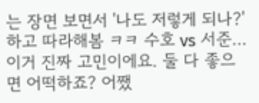는 장면 보면서 '나도 저렇게 되나?' 하고 따라해봄 ㅋㅋ 수호 vs 서준... 이거 진짜 고민이에요. 둘 다 좋으면 어떡하죠? 어쨌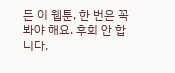든 이 웹툰, 한 번은 꼭 봐야 해요. 후회 안 합니다.